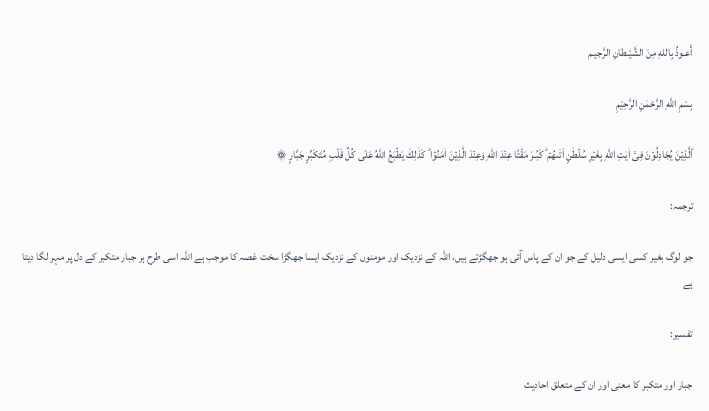أَعـوذُ بِاللهِ مِنَ الشَّيْـطانِ الرَّجيـم

بِسْمِ اللّٰهِ الرَّحْمٰنِ الرَّحِيْمِ

اۨلَّذِيۡنَ يُجَادِلُوۡنَ فِىۡۤ اٰيٰتِ اللّٰهِ بِغَيۡرِ سُلۡطٰنٍ اَتٰٮهُمۡ ؕ كَبُـرَ مَقۡتًا عِنۡدَ اللّٰهِ وَعِنۡدَ الَّذِيۡنَ اٰمَنُوۡا ؕ كَذٰلِكَ يَطۡبَعُ اللّٰهُ عَلٰى كُلِّ قَلۡبِ مُتَكَبِّرٍ جَبَّارٍ ۞

ترجمہ:

جو لوگ بغیر کسی ایسی دلیل کے جو ان کے پاس آئی ہو جھگڑتے ہیں، اللہ کے نزدیک اور مومنوں کے نزدیک ایسا جھگڑا سخت غصہ کا موجب ہے اللہ اسی طرح ہر جبار متکبر کے دل پر مہر لگا دیتا ہے

تفسیر:

جبار اور متکبر کا معنی اور ان کے متعلق احادیث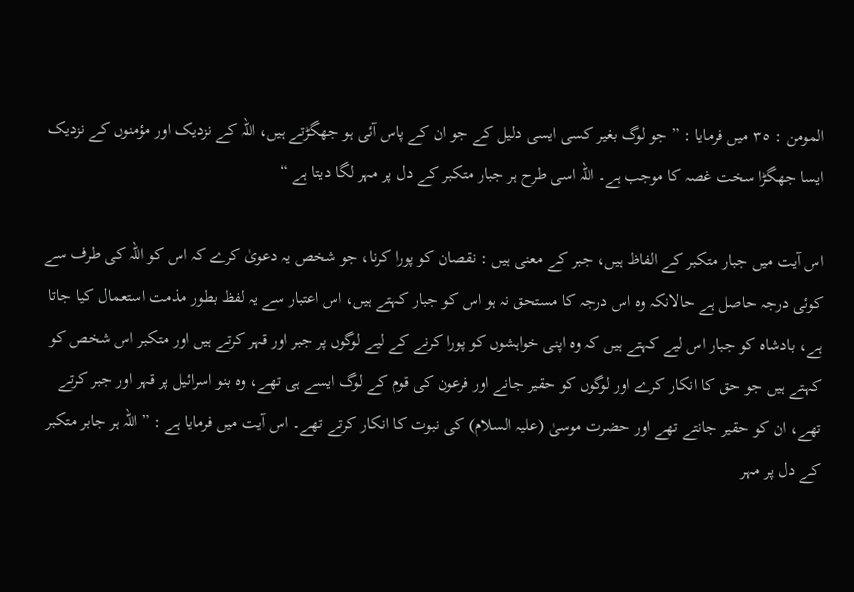المومن : ٣٥ میں فرمایا : ” جو لوگ بغیر کسی ایسی دلیل کے جو ان کے پاس آئی ہو جھگڑتے ہیں، اللہ کے نزدیک اور مؤمنوں کے نزدیک ایسا جھگڑا سخت غصہ کا موجب ہے۔ اللہ اسی طرح ہر جبار متکبر کے دل پر مہر لگا دیتا ہے “

اس آیت میں جبار متکبر کے الفاظ ہیں، جبر کے معنی ہیں : نقصان کو پورا کرنا، جو شخص یہ دعویٰ کرے کہ اس کو اللہ کی طرف سے کوئی درجہ حاصل ہے حالانکہ وہ اس درجہ کا مستحق نہ ہو اس کو جبار کہتے ہیں، اس اعتبار سے یہ لفظ بطور مذمت استعمال کیا جاتا ہے، بادشاہ کو جبار اس لیے کہتے ہیں کہ وہ اپنی خواہشوں کو پورا کرنے کے لیے لوگوں پر جبر اور قہر کرتے ہیں اور متکبر اس شخص کو کہتے ہیں جو حق کا انکار کرے اور لوگوں کو حقیر جانے اور فرعون کی قوم کے لوگ ایسے ہی تھے، وہ بنو اسرائیل پر قہر اور جبر کرتے تھے، ان کو حقیر جانتے تھے اور حضرت موسیٰ (علیہ السلام) کی نبوت کا انکار کرتے تھے۔ اس آیت میں فرمایا ہے : ” اللہ ہر جابر متکبر کے دل پر مہر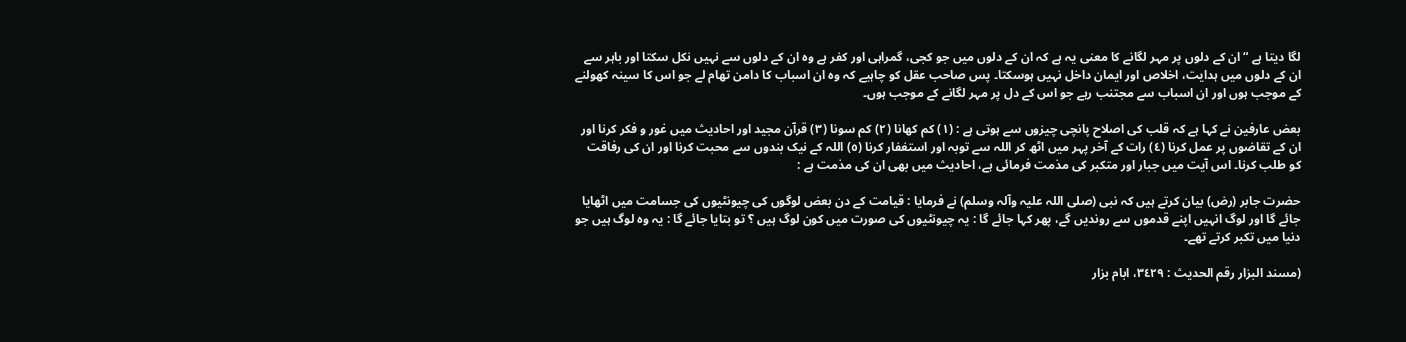لگا دیتا ہے “ ان کے دلوں پر مہر لگانے کا معنی یہ ہے کہ ان کے دلوں میں جو کجی، گمراہی اور کفر ہے وہ ان کے دلوں سے نہیں نکل سکتا اور باہر سے ان کے دلوں میں ہدایت، اخلاص اور ایمان داخل نہیں ہوسکتا۔ پس صاحب عقل کو چاہیے کہ وہ ان اسباب کا دامن تھام لے جو اس کا سینہ کھولنے کے موجب ہوں اور ان اسباب سے مجتنب رہے جو اس کے دل پر مہر لگانے کے موجب ہوں۔

بعض عارفین نے کہا ہے کہ قلب کی اصلاح پانچی چیزوں سے ہوتی ہے : (١) کم کھانا (٢) کم سونا (٣) قرآن مجید اور احادیث میں غور و فکر کرنا اور ان کے تقاضوں پر عمل کرنا (٤) رات کے آخر پہر میں اٹھ کر اللہ سے توبہ اور استغفار کرنا (٥) اللہ کے نیک بندوں سے محبت کرنا اور ان کی رفاقت کو طلب کرنا۔ اس آیت میں جبار اور متکبر کی مذمت فرمائی ہے، احادیث میں بھی ان کی مذمت ہے :

حضرت جابر (رض) بیان کرتے ہیں کہ نبی (صلی اللہ علیہ وآلہ وسلم) نے فرمایا : قیامت کے دن بعض لوگوں کی چیونٹیوں کی جسامت میں اٹھایا جائے گا اور لوگ انہیں اپنے قدموں سے روندیں گے، پھر کہا جائے گا : یہ چیونٹیوں کی صورت میں کون لوگ ہیں ؟ تو بتایا جائے گا : یہ وہ لوگ ہیں جو دنیا میں تکبر کرتے تھے۔

(مسند البزار رقم الحدیث : ٣٤٢٩، ابام بزار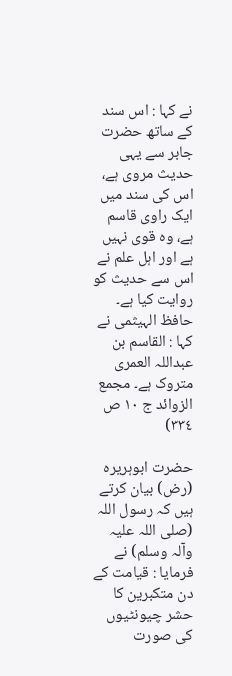نے کہا : اس سند کے ساتھ حضرت جابر سے یہی حدیث مروی ہے، اس کی سند میں ایک راوی قاسم ہے، وہ قوی نہیں ہے اور اہل علم نے اس سے حدیث کو روایت کیا ہے۔ حافظ الہیثمی نے کہا : القاسم بن عبداللہ العمری متروک ہے۔ مجمع الزوائد ج ١٠ ص ٣٣٤)

حضرت ابوہریرہ (رض) بیان کرتے ہیں کہ رسول اللہ (صلی اللہ علیہ وآلہ وسلم) نے فرمایا : قیامت کے دن متکبرین کا حشر چیونٹیوں کی صورت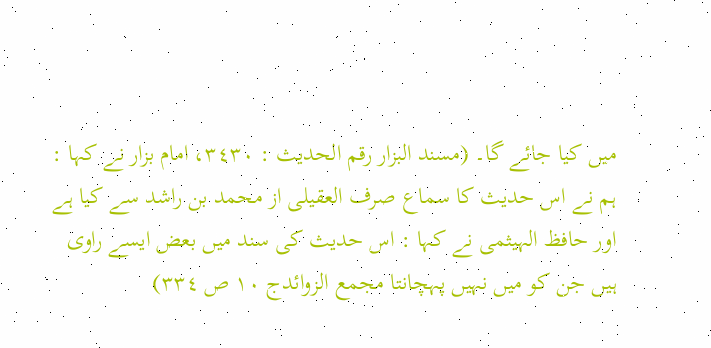میں کیا جائے گا۔ (مسند البزار رقم الحدیث : ٣٤٣٠، امام بزار نے کہا : ہم نے اس حدیث کا سماع صرف العقیلی از محمد بن راشد سے کیا ہے اور حافظ الہیثمی نے کہا : اس حدیث کی سند میں بعض ایسے راوی ہیں جن کو میں نہیں پہچانتا مجمع الزوائدج ١٠ ص ٣٣٤)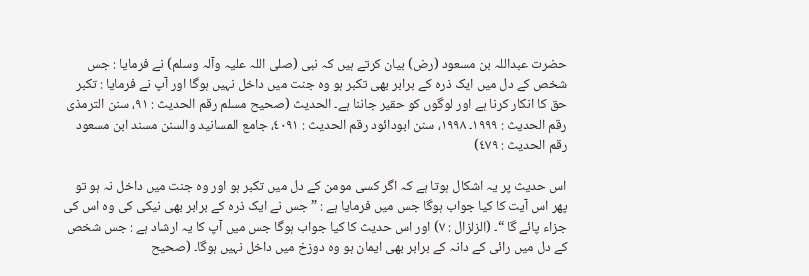حضرت عبداللہ بن مسعود (رض) بیان کرتے ہیں کہ نبی (صلی اللہ علیہ وآلہ وسلم) نے فرمایا : جس شخص کے دل میں ایک ذرہ کے برابر بھی تکبر ہو وہ جنت میں داخل نہیں ہوگا اور آپ نے فرمایا : تکبر حق کا انکار کرنا ہے اور لوگوں کو حقیر جاننا ہے۔ الحدیث (صحیح مسلم رقم الحدیث : ٩١، سنن الترمذی رقم الحدیث : ١٩٩٩۔ ١٩٩٨، سنن ابودائود رقم الحدیث : ٤٠٩١، جامع المسانید والسنن مسند ابن مسعود رقم الحدیث : ٤٧٩)

اس حدیث پر یہ اشکال ہوتا ہے کہ اگر کسی مومن کے دل میں تکبر ہو اور وہ جنت میں داخل نہ ہو تو پھر اس آیت کا کیا جواب ہوگا جس میں فرمایا ہے : ” جس نے ایک ذرہ کے برابر بھی نیکی کی وہ اس کی جزاء پائے گا “۔ (الزلزال : ٧) اور اس حدیث کا کیا جواب ہوگا جس میں آپ کا یہ ارشاد ہے : جس شخص کے دل میں رائی کے دانہ کے برابر بھی ایمان ہو وہ دوزخ میں داخل نہیں ہوگا۔ (صحیح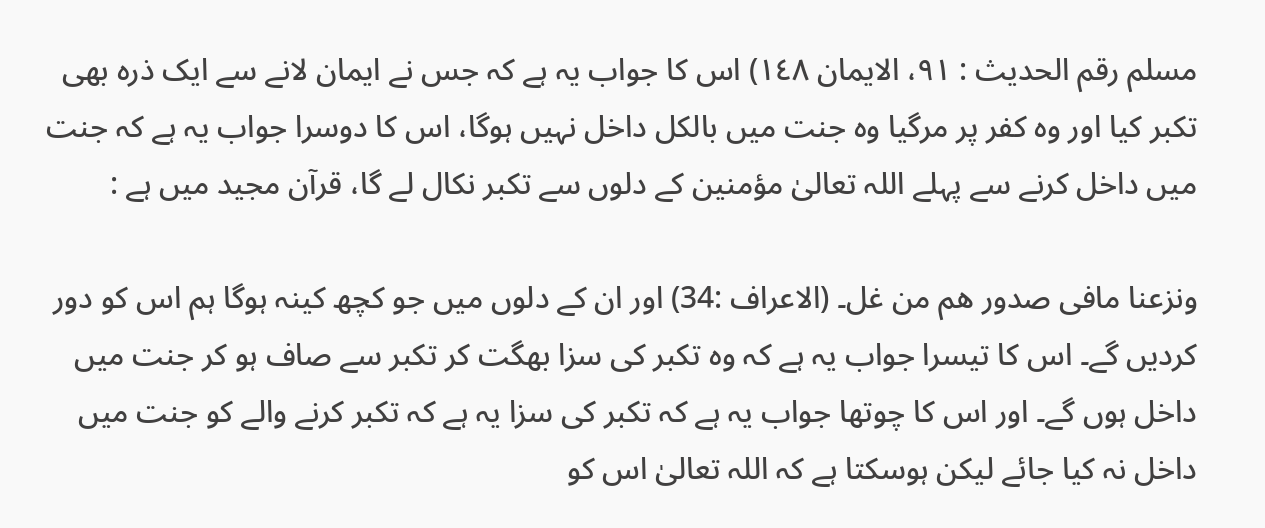مسلم رقم الحدیث : ٩١، الایمان ١٤٨) اس کا جواب یہ ہے کہ جس نے ایمان لانے سے ایک ذرہ بھی تکبر کیا اور وہ کفر پر مرگیا وہ جنت میں بالکل داخل نہیں ہوگا، اس کا دوسرا جواب یہ ہے کہ جنت میں داخل کرنے سے پہلے اللہ تعالیٰ مؤمنین کے دلوں سے تکبر نکال لے گا، قرآن مجید میں ہے :

ونزعنا مافی صدور ھم من غل۔ (الاعراف :34) اور ان کے دلوں میں جو کچھ کینہ ہوگا ہم اس کو دور کردیں گے۔ اس کا تیسرا جواب یہ ہے کہ وہ تکبر کی سزا بھگت کر تکبر سے صاف ہو کر جنت میں داخل ہوں گے۔ اور اس کا چوتھا جواب یہ ہے کہ تکبر کی سزا یہ ہے کہ تکبر کرنے والے کو جنت میں داخل نہ کیا جائے لیکن ہوسکتا ہے کہ اللہ تعالیٰ اس کو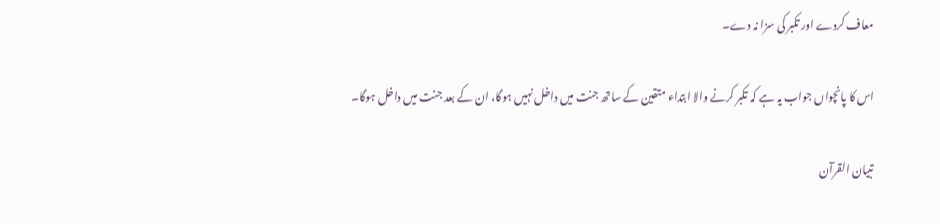معاف کردے اور تکبر کی سزا نہ دے۔

اس کا پانچواں جواب یہ ہے کہ تکبر کرنے والا ابتداء متقین کے ساتھ جنت میں داخل نہیں ہوگا، ان کے بعد جنت میں داخل ہوگا۔

تبیان القرآن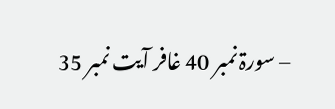– سورۃ نمبر 40 غافر آیت نمبر 35